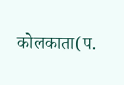कोलकाता(प.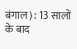बंगाल) : 13 सालों के बाद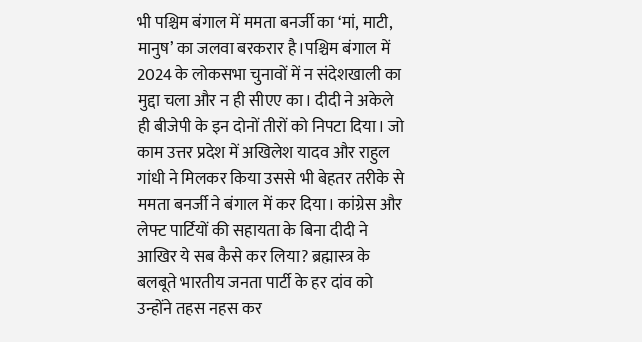भी पश्चिम बंगाल में ममता बनर्जी का ‘मां, माटी, मानुष’ का जलवा बरकरार है।पश्चिम बंगाल में 2024 के लोकसभा चुनावों में न संदेशखाली का मुद्दा चला और न ही सीएए का। दीदी ने अकेले ही बीजेपी के इन दोनों तीरों को निपटा दिया। जो काम उत्तर प्रदेश में अखिलेश यादव और राहुल गांधी ने मिलकर किया उससे भी बेहतर तरीके से ममता बनर्जी ने बंगाल में कर दिया। कांग्रेस और लेफ्ट पार्टियों की सहायता के बिना दीदी ने आखिर ये सब कैसे कर लिया? ब्रह्मास्त्र के बलबूते भारतीय जनता पार्टी के हर दांव को उन्होंने तहस नहस कर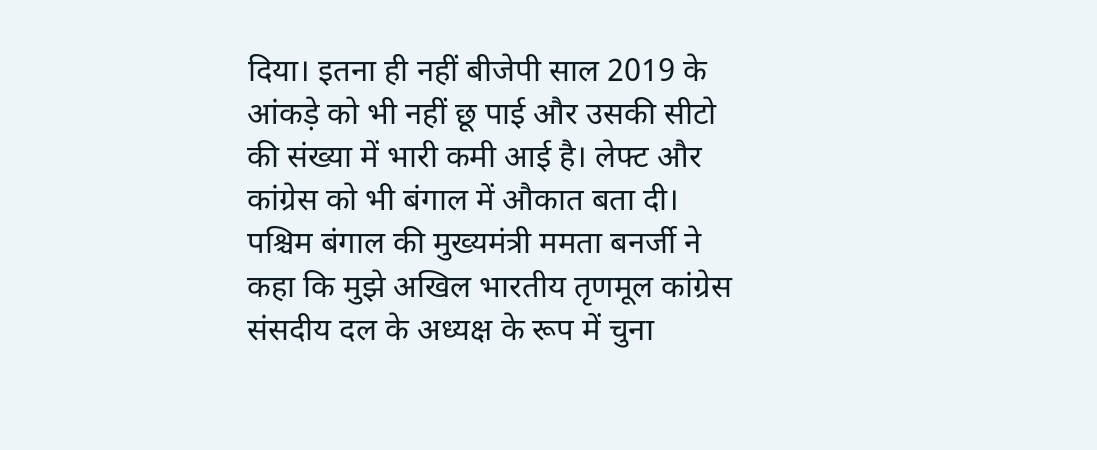दिया। इतना ही नहीं बीजेपी साल 2019 के आंकड़े को भी नहीं छू पाई और उसकी सीटो की संख्या में भारी कमी आई है। लेफ्ट और कांग्रेस को भी बंगाल में औकात बता दी।
पश्चिम बंगाल की मुख्यमंत्री ममता बनर्जी ने कहा कि मुझे अखिल भारतीय तृणमूल कांग्रेस संसदीय दल के अध्यक्ष के रूप में चुना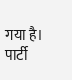गया है। पार्टी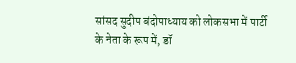सांसद सुदीप बंदोपाध्याय को लोकसभा में पार्टी के नेता के रूप में, डॉ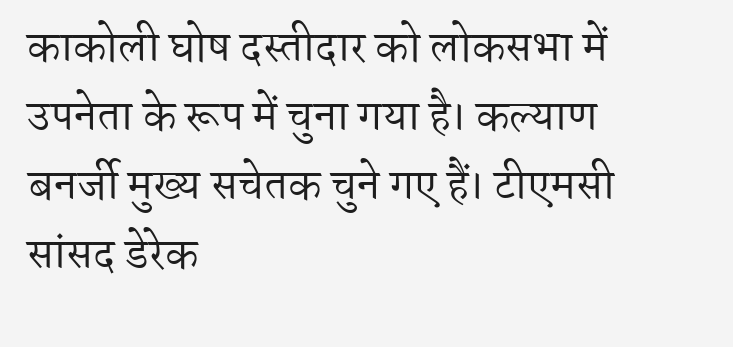काकोली घोष दस्तीदार को लोकसभा में उपनेता के रूप में चुना गया है। कल्याण बनर्जी मुख्य सचेतक चुने गए हैं। टीएमसी सांसद डेरेक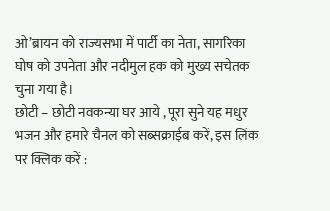ओ’ब्रायन को राज्यसभा में पार्टी का नेता, सागरिका घोष को उपनेता और नदीमुल हक को मुख्य सचेतक चुना गया है।
छोटी – छोटी नवकन्या घर आये , पूरा सुने यह मधुर भजन और हमारे चैनल को सब्सक्राईब करें, इस लिंक पर क्लिक करें :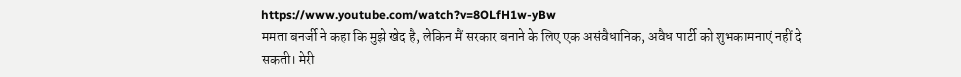https://www.youtube.com/watch?v=8OLfH1w-yBw
ममता बनर्जी ने कहा कि मुझे खेद है, लेकिन मैं सरकार बनाने के लिए एक असंवैधानिक, अवैध पार्टी को शुभकामनाएं नहीं दे सकती। मेरी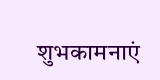शुभकामनाएं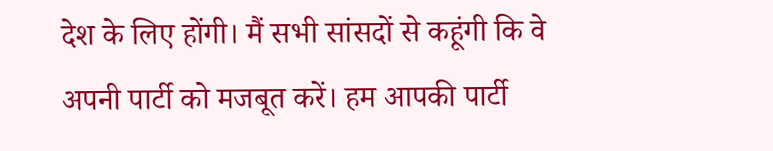देश के लिए होंगी। मैं सभी सांसदों से कहूंगी कि वे अपनी पार्टी को मजबूत करें। हम आपकी पार्टी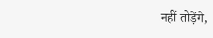नहीं तोड़ेंगे,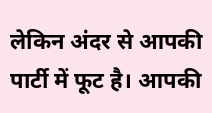लेकिन अंदर से आपकी पार्टी में फूट है। आपकी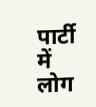पार्टी में लोग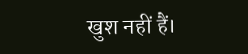खुश नहीं हैं।